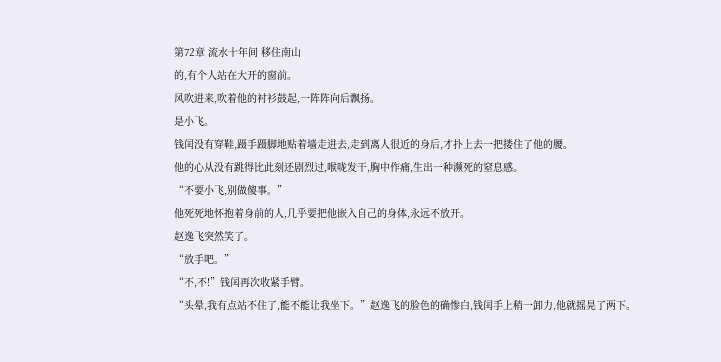第72章 流水十年间 移住南山
的,有个人站在大开的窗前。
风吹进来,吹着他的衬衫鼓起,一阵阵向后飘扬。
是小飞。
钱闰没有穿鞋,蹑手蹑脚地贴着墙走进去,走到离人很近的身后,才扑上去一把搂住了他的腰。
他的心从没有跳得比此刻还剧烈过,喉咙发干,胸中作痛,生出一种濒死的窒息感。
“不要小飞,别做傻事。”
他死死地怀抱着身前的人,几乎要把他嵌入自己的身体,永远不放开。
赵逸飞突然笑了。
“放手吧。”
“不,不!”钱闰再次收紧手臂。
“头晕,我有点站不住了,能不能让我坐下。”赵逸飞的脸色的确惨白,钱闰手上稍一卸力,他就摇晃了两下。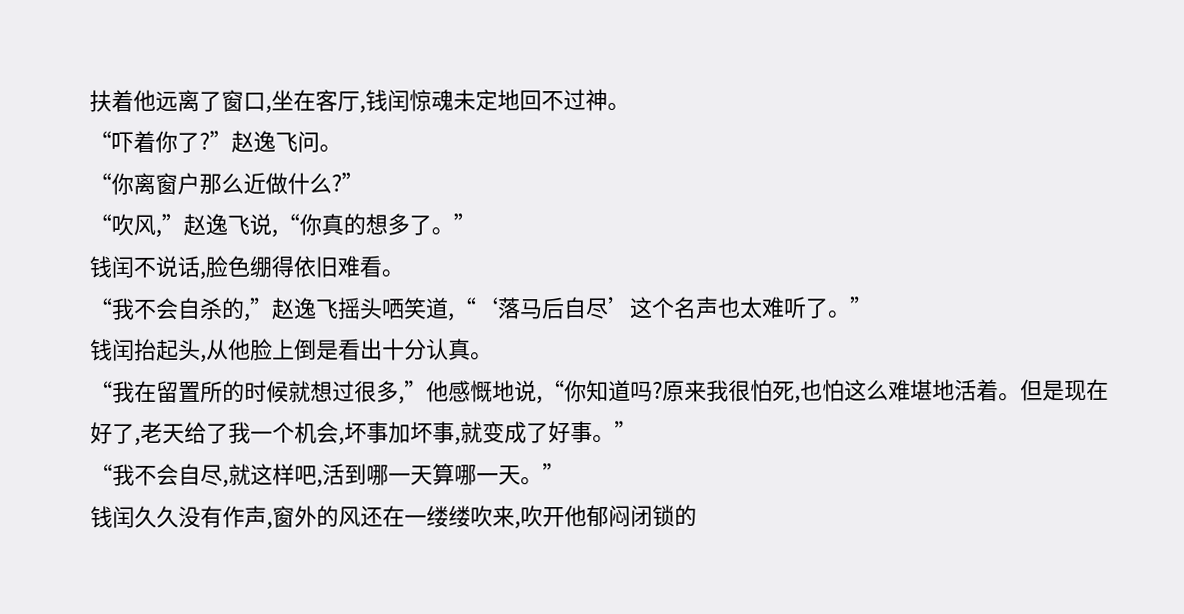扶着他远离了窗口,坐在客厅,钱闰惊魂未定地回不过神。
“吓着你了?”赵逸飞问。
“你离窗户那么近做什么?”
“吹风,”赵逸飞说,“你真的想多了。”
钱闰不说话,脸色绷得依旧难看。
“我不会自杀的,”赵逸飞摇头哂笑道,“‘落马后自尽’这个名声也太难听了。”
钱闰抬起头,从他脸上倒是看出十分认真。
“我在留置所的时候就想过很多,”他感慨地说,“你知道吗?原来我很怕死,也怕这么难堪地活着。但是现在好了,老天给了我一个机会,坏事加坏事,就变成了好事。”
“我不会自尽,就这样吧,活到哪一天算哪一天。”
钱闰久久没有作声,窗外的风还在一缕缕吹来,吹开他郁闷闭锁的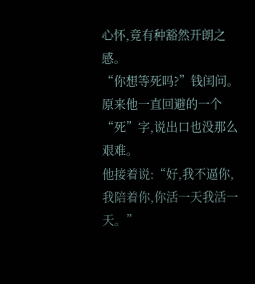心怀,竟有种豁然开朗之感。
“你想等死吗?”钱闰问。
原来他一直回避的一个“死”字,说出口也没那么艰难。
他接着说:“好,我不逼你,我陪着你,你活一天我活一天。”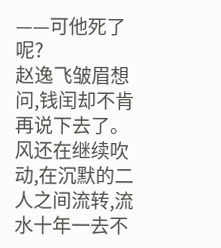——可他死了呢?
赵逸飞皱眉想问,钱闰却不肯再说下去了。
风还在继续吹动,在沉默的二人之间流转,流水十年一去不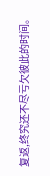复返,终究还不尽亏欠彼此的时间。